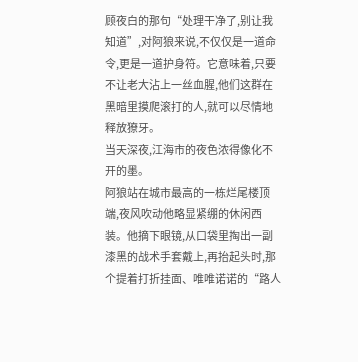顾夜白的那句“处理干净了,别让我知道”,对阿狼来说,不仅仅是一道命令,更是一道护身符。它意味着,只要不让老大沾上一丝血腥,他们这群在黑暗里摸爬滚打的人,就可以尽情地释放獠牙。
当天深夜,江海市的夜色浓得像化不开的墨。
阿狼站在城市最高的一栋烂尾楼顶端,夜风吹动他略显紧绷的休闲西装。他摘下眼镜,从口袋里掏出一副漆黑的战术手套戴上,再抬起头时,那个提着打折挂面、唯唯诺诺的“路人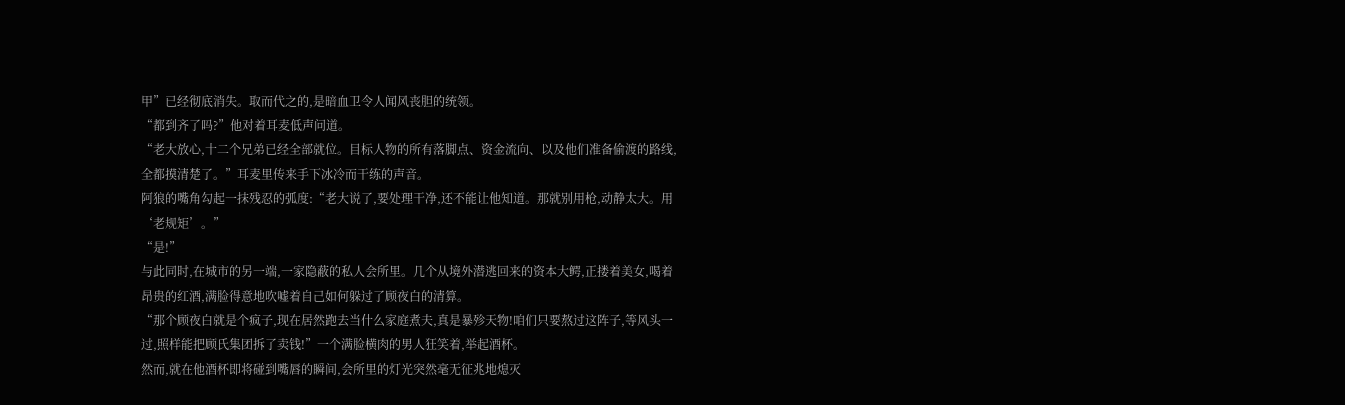甲”已经彻底消失。取而代之的,是暗血卫令人闻风丧胆的统领。
“都到齐了吗?”他对着耳麦低声问道。
“老大放心,十二个兄弟已经全部就位。目标人物的所有落脚点、资金流向、以及他们准备偷渡的路线,全都摸清楚了。”耳麦里传来手下冰冷而干练的声音。
阿狼的嘴角勾起一抹残忍的弧度:“老大说了,要处理干净,还不能让他知道。那就别用枪,动静太大。用‘老规矩’。”
“是!”
与此同时,在城市的另一端,一家隐蔽的私人会所里。几个从境外潜逃回来的资本大鳄,正搂着美女,喝着昂贵的红酒,满脸得意地吹嘘着自己如何躲过了顾夜白的清算。
“那个顾夜白就是个疯子,现在居然跑去当什么家庭煮夫,真是暴殄天物!咱们只要熬过这阵子,等风头一过,照样能把顾氏集团拆了卖钱!”一个满脸横肉的男人狂笑着,举起酒杯。
然而,就在他酒杯即将碰到嘴唇的瞬间,会所里的灯光突然毫无征兆地熄灭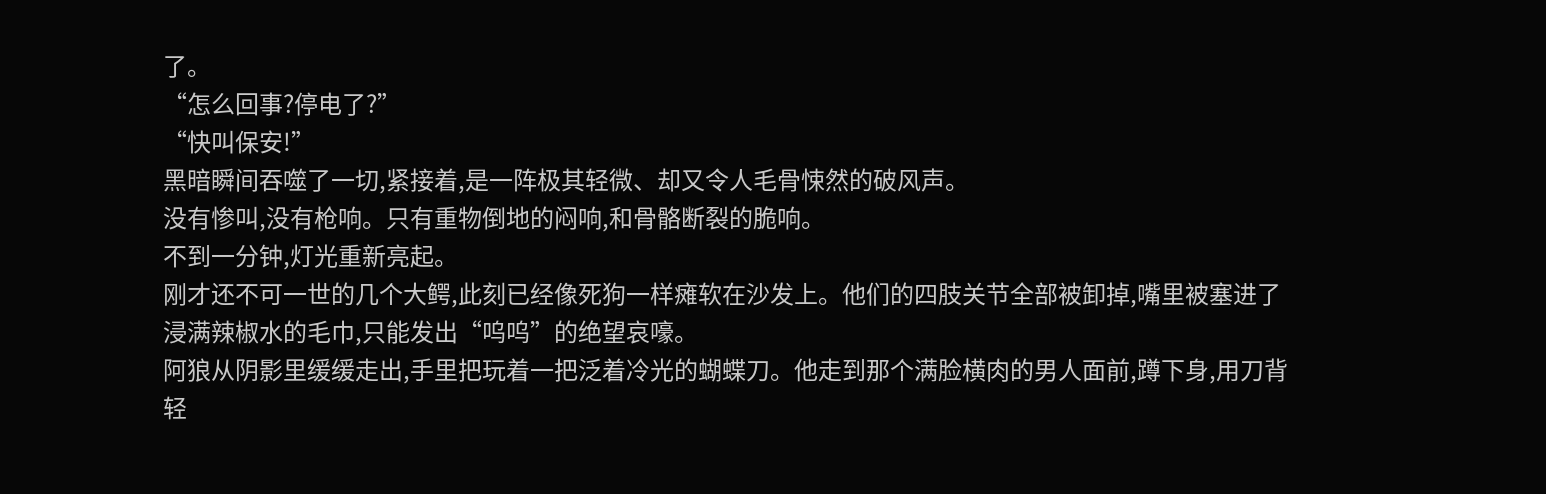了。
“怎么回事?停电了?”
“快叫保安!”
黑暗瞬间吞噬了一切,紧接着,是一阵极其轻微、却又令人毛骨悚然的破风声。
没有惨叫,没有枪响。只有重物倒地的闷响,和骨骼断裂的脆响。
不到一分钟,灯光重新亮起。
刚才还不可一世的几个大鳄,此刻已经像死狗一样瘫软在沙发上。他们的四肢关节全部被卸掉,嘴里被塞进了浸满辣椒水的毛巾,只能发出“呜呜”的绝望哀嚎。
阿狼从阴影里缓缓走出,手里把玩着一把泛着冷光的蝴蝶刀。他走到那个满脸横肉的男人面前,蹲下身,用刀背轻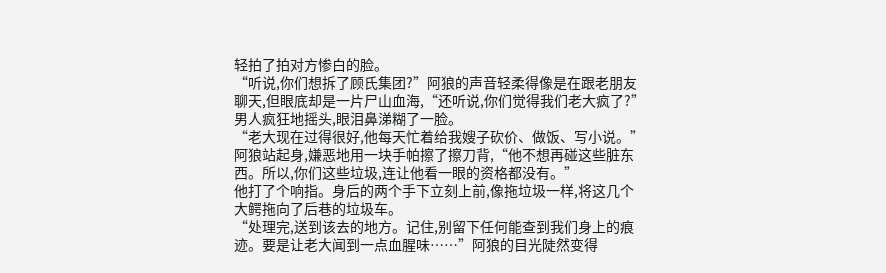轻拍了拍对方惨白的脸。
“听说,你们想拆了顾氏集团?”阿狼的声音轻柔得像是在跟老朋友聊天,但眼底却是一片尸山血海,“还听说,你们觉得我们老大疯了?”
男人疯狂地摇头,眼泪鼻涕糊了一脸。
“老大现在过得很好,他每天忙着给我嫂子砍价、做饭、写小说。”阿狼站起身,嫌恶地用一块手帕擦了擦刀背,“他不想再碰这些脏东西。所以,你们这些垃圾,连让他看一眼的资格都没有。”
他打了个响指。身后的两个手下立刻上前,像拖垃圾一样,将这几个大鳄拖向了后巷的垃圾车。
“处理完,送到该去的地方。记住,别留下任何能查到我们身上的痕迹。要是让老大闻到一点血腥味……”阿狼的目光陡然变得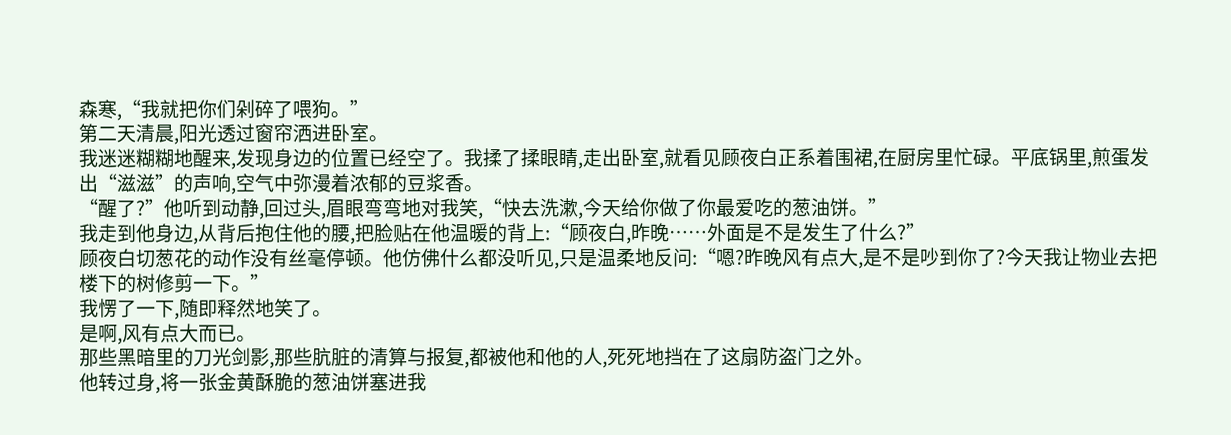森寒,“我就把你们剁碎了喂狗。”
第二天清晨,阳光透过窗帘洒进卧室。
我迷迷糊糊地醒来,发现身边的位置已经空了。我揉了揉眼睛,走出卧室,就看见顾夜白正系着围裙,在厨房里忙碌。平底锅里,煎蛋发出“滋滋”的声响,空气中弥漫着浓郁的豆浆香。
“醒了?”他听到动静,回过头,眉眼弯弯地对我笑,“快去洗漱,今天给你做了你最爱吃的葱油饼。”
我走到他身边,从背后抱住他的腰,把脸贴在他温暖的背上:“顾夜白,昨晚……外面是不是发生了什么?”
顾夜白切葱花的动作没有丝毫停顿。他仿佛什么都没听见,只是温柔地反问:“嗯?昨晚风有点大,是不是吵到你了?今天我让物业去把楼下的树修剪一下。”
我愣了一下,随即释然地笑了。
是啊,风有点大而已。
那些黑暗里的刀光剑影,那些肮脏的清算与报复,都被他和他的人,死死地挡在了这扇防盗门之外。
他转过身,将一张金黄酥脆的葱油饼塞进我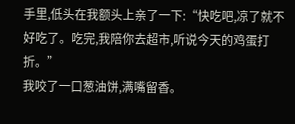手里,低头在我额头上亲了一下:“快吃吧,凉了就不好吃了。吃完,我陪你去超市,听说今天的鸡蛋打折。”
我咬了一口葱油饼,满嘴留香。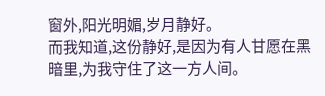窗外,阳光明媚,岁月静好。
而我知道,这份静好,是因为有人甘愿在黑暗里,为我守住了这一方人间。